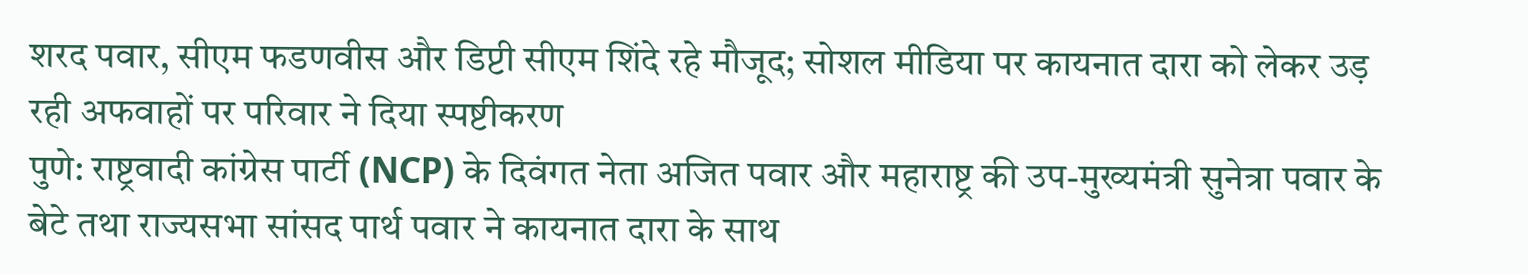शरद पवार, सीएम फडणवीस और डिप्टी सीएम शिंदे रहे मौजूद; सोशल मीडिया पर कायनात दारा को लेकर उड़ रही अफवाहों पर परिवार ने दिया स्पष्टीकरण
पुणे: राष्ट्रवादी कांग्रेस पार्टी (NCP) के दिवंगत नेता अजित पवार और महाराष्ट्र की उप-मुख्यमंत्री सुनेत्रा पवार के बेटे तथा राज्यसभा सांसद पार्थ पवार ने कायनात दारा के साथ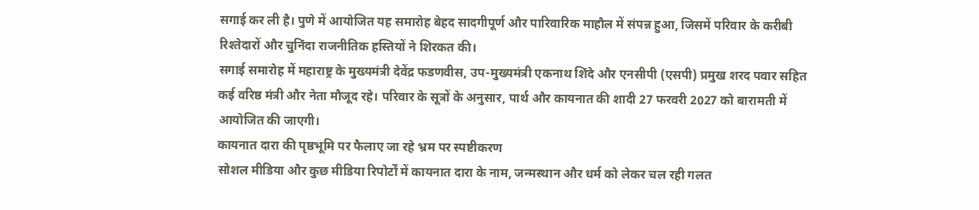सगाई कर ली है। पुणे में आयोजित यह समारोह बेहद सादगीपूर्ण और पारिवारिक माहौल में संपन्न हुआ, जिसमें परिवार के करीबी रिश्तेदारों और चुनिंदा राजनीतिक हस्तियों ने शिरकत की।
सगाई समारोह में महाराष्ट्र के मुख्यमंत्री देवेंद्र फडणवीस, उप-मुख्यमंत्री एकनाथ शिंदे और एनसीपी (एसपी) प्रमुख शरद पवार सहित कई वरिष्ठ मंत्री और नेता मौजूद रहे। परिवार के सूत्रों के अनुसार, पार्थ और कायनात की शादी 27 फरवरी 2027 को बारामती में आयोजित की जाएगी।
कायनात दारा की पृष्ठभूमि पर फैलाए जा रहे भ्रम पर स्पष्टीकरण
सोशल मीडिया और कुछ मीडिया रिपोर्टों में कायनात दारा के नाम, जन्मस्थान और धर्म को लेकर चल रही गलत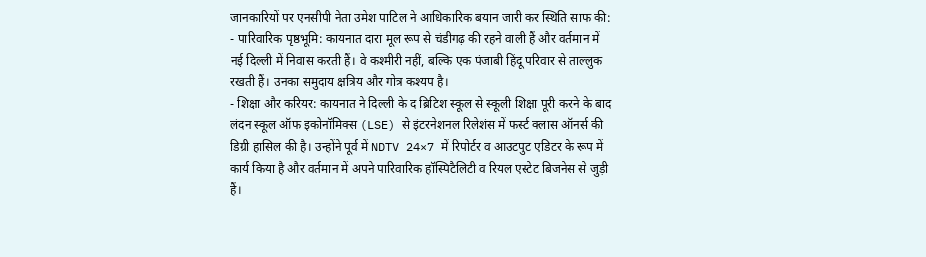जानकारियों पर एनसीपी नेता उमेश पाटिल ने आधिकारिक बयान जारी कर स्थिति साफ की:
- पारिवारिक पृष्ठभूमि: कायनात दारा मूल रूप से चंडीगढ़ की रहने वाली हैं और वर्तमान में नई दिल्ली में निवास करती हैं। वे कश्मीरी नहीं, बल्कि एक पंजाबी हिंदू परिवार से ताल्लुक रखती हैं। उनका समुदाय क्षत्रिय और गोत्र कश्यप है।
- शिक्षा और करियर: कायनात ने दिल्ली के द ब्रिटिश स्कूल से स्कूली शिक्षा पूरी करने के बाद लंदन स्कूल ऑफ इकोनॉमिक्स (LSE) से इंटरनेशनल रिलेशंस में फर्स्ट क्लास ऑनर्स की डिग्री हासिल की है। उन्होंने पूर्व में NDTV 24×7 में रिपोर्टर व आउटपुट एडिटर के रूप में कार्य किया है और वर्तमान में अपने पारिवारिक हॉस्पिटैलिटी व रियल एस्टेट बिजनेस से जुड़ी हैं।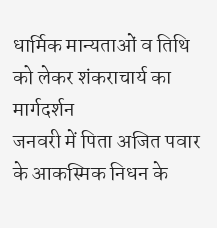धार्मिक मान्यताओं व तिथि को लेकर शंकराचार्य का मार्गदर्शन
जनवरी में पिता अजित पवार के आकस्मिक निधन के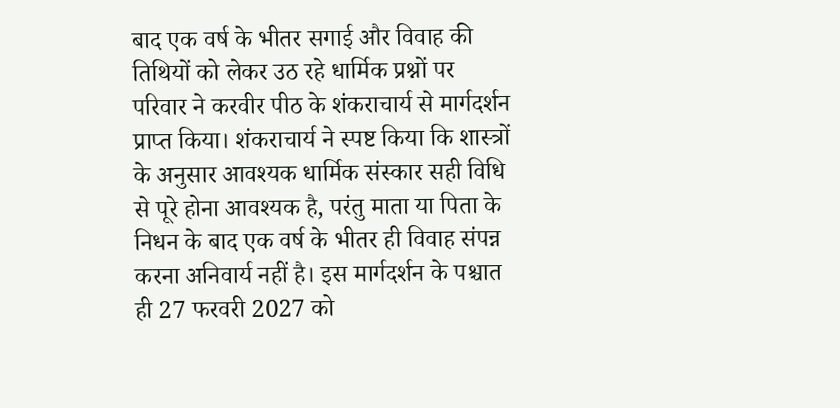बाद एक वर्ष के भीतर सगाई और विवाह की तिथियों को लेकर उठ रहे धार्मिक प्रश्नों पर परिवार ने करवीर पीठ के शंकराचार्य से मार्गदर्शन प्राप्त किया। शंकराचार्य ने स्पष्ट किया कि शास्त्रों के अनुसार आवश्यक धार्मिक संस्कार सही विधि से पूरे होना आवश्यक है, परंतु माता या पिता के निधन के बाद एक वर्ष के भीतर ही विवाह संपन्न करना अनिवार्य नहीं है। इस मार्गदर्शन के पश्चात ही 27 फरवरी 2027 को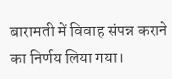बारामती में विवाह संपन्न कराने का निर्णय लिया गया।